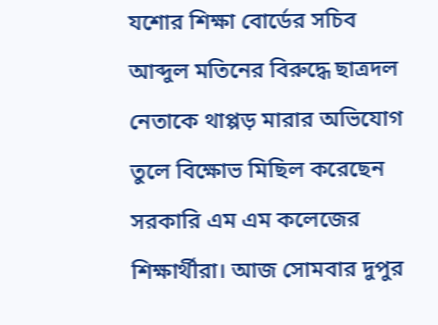যশোর শিক্ষা বোর্ডের সচিব আব্দুল মতিনের বিরুদ্ধে ছাত্রদল নেতাকে থাপ্পড় মারার অভিযোগ তুলে বিক্ষোভ মিছিল করেছেন সরকারি এম এম কলেজের শিক্ষার্থীরা। আজ সোমবার দুপুর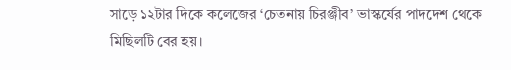সাড়ে ১২টার দিকে কলেজের ‘চেতনায় চিরঞ্জীব’ ভাস্কর্যের পাদদেশ থেকে মিছিলটি বের হয়।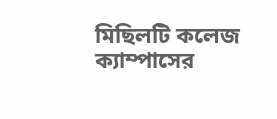মিছিলটি কলেজ ক্যাম্পাসের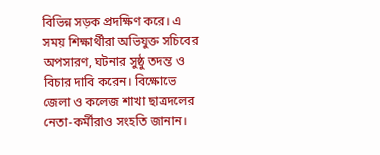বিভিন্ন সড়ক প্রদক্ষিণ করে। এ সময় শিক্ষার্থীরা অভিযুক্ত সচিবের অপসারণ, ঘটনার সুষ্ঠু তদন্ত ও বিচার দাবি করেন। বিক্ষোভে জেলা ও কলেজ শাখা ছাত্রদলের নেতা-কর্মীরাও সংহতি জানান।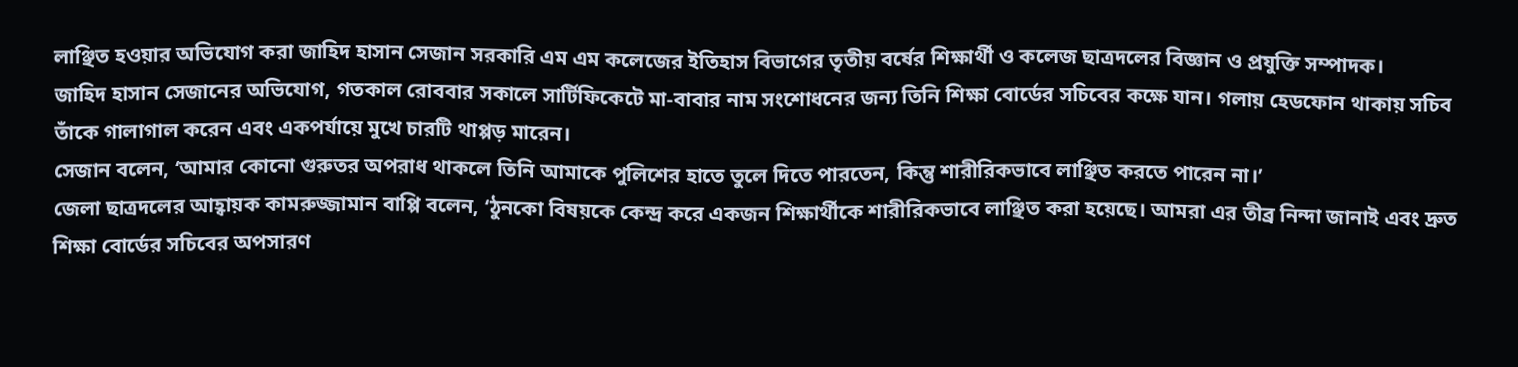লাঞ্ছিত হওয়ার অভিযোগ করা জাহিদ হাসান সেজান সরকারি এম এম কলেজের ইতিহাস বিভাগের তৃতীয় বর্ষের শিক্ষার্থী ও কলেজ ছাত্রদলের বিজ্ঞান ও প্রযুক্তি সম্পাদক।
জাহিদ হাসান সেজানের অভিযোগ, গতকাল রোববার সকালে সার্টিফিকেটে মা-বাবার নাম সংশোধনের জন্য তিনি শিক্ষা বোর্ডের সচিবের কক্ষে যান। গলায় হেডফোন থাকায় সচিব তাঁকে গালাগাল করেন এবং একপর্যায়ে মুখে চারটি থাপ্পড় মারেন।
সেজান বলেন, ‘আমার কোনো গুরুতর অপরাধ থাকলে তিনি আমাকে পুলিশের হাতে তুলে দিতে পারতেন, কিন্তু শারীরিকভাবে লাঞ্ছিত করতে পারেন না।’
জেলা ছাত্রদলের আহ্বায়ক কামরুজ্জামান বাপ্পি বলেন, ‘ঠুনকো বিষয়কে কেন্দ্র করে একজন শিক্ষার্থীকে শারীরিকভাবে লাঞ্ছিত করা হয়েছে। আমরা এর তীব্র নিন্দা জানাই এবং দ্রুত শিক্ষা বোর্ডের সচিবের অপসারণ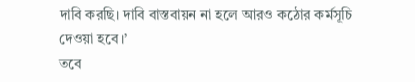দাবি করছি। দাবি বাস্তবায়ন না হলে আরও কঠোর কর্মসূচি দেওয়া হবে।’
তবে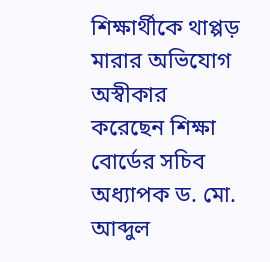শিক্ষার্থীকে থাপ্পড় মারার অভিযোগ অস্বীকার করেছেন শিক্ষা বোর্ডের সচিব অধ্যাপক ড. মো. আব্দুল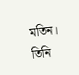মতিন। তিনি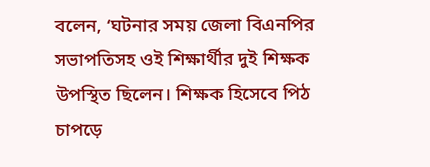বলেন, ‘ঘটনার সময় জেলা বিএনপির সভাপতিসহ ওই শিক্ষার্থীর দুই শিক্ষক উপস্থিত ছিলেন। শিক্ষক হিসেবে পিঠ চাপড়ে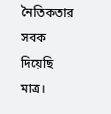নৈতিকতার সবক দিয়েছি মাত্র।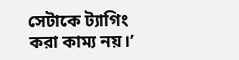সেটাকে ট্যাগিং করা কাম্য নয়।’